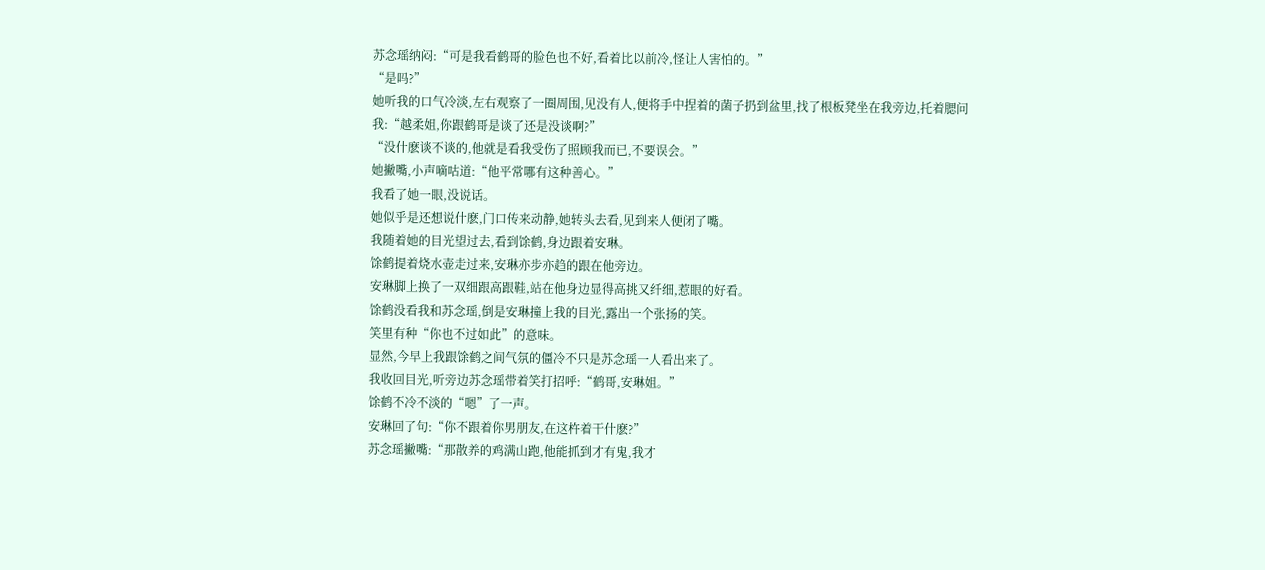苏念瑶纳闷:“可是我看鹤哥的脸色也不好,看着比以前冷,怪让人害怕的。”
“是吗?”
她听我的口气冷淡,左右观察了一圈周围,见没有人,便将手中捏着的菌子扔到盆里,找了根板凳坐在我旁边,托着腮问我:“越柔姐,你跟鹤哥是谈了还是没谈啊?”
“没什麽谈不谈的,他就是看我受伤了照顾我而已,不要误会。”
她撇嘴,小声嘀咕道:“他平常哪有这种善心。”
我看了她一眼,没说话。
她似乎是还想说什麽,门口传来动静,她转头去看,见到来人便闭了嘴。
我随着她的目光望过去,看到馀鹤,身边跟着安琳。
馀鹤提着烧水壶走过来,安琳亦步亦趋的跟在他旁边。
安琳脚上换了一双细跟高跟鞋,站在他身边显得高挑又纤细,惹眼的好看。
馀鹤没看我和苏念瑶,倒是安琳撞上我的目光,露出一个张扬的笑。
笑里有种“你也不过如此”的意味。
显然,今早上我跟馀鹤之间气氛的僵冷不只是苏念瑶一人看出来了。
我收回目光,听旁边苏念瑶带着笑打招呼:“鹤哥,安琳姐。”
馀鹤不冷不淡的“嗯”了一声。
安琳回了句:“你不跟着你男朋友,在这杵着干什麽?”
苏念瑶撇嘴:“那散养的鸡满山跑,他能抓到才有鬼,我才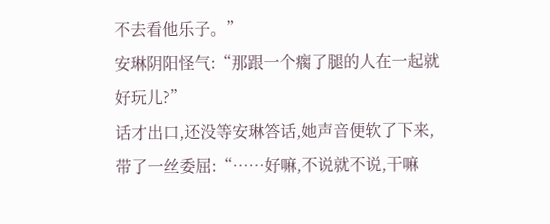不去看他乐子。”
安琳阴阳怪气:“那跟一个瘸了腿的人在一起就好玩儿?”
话才出口,还没等安琳答话,她声音便软了下来,带了一丝委屈:“……好嘛,不说就不说,干嘛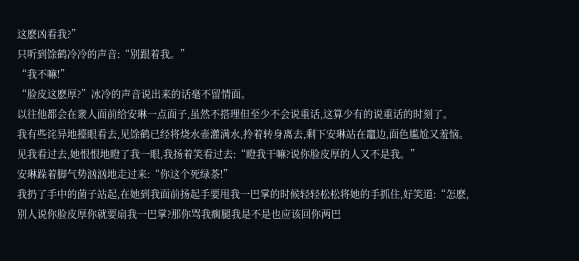这麽凶看我?”
只听到馀鹤冷冷的声音:“别跟着我。”
“我不嘛!”
“脸皮这麽厚?”冰冷的声音说出来的话毫不留情面。
以往他都会在衆人面前给安琳一点面子,虽然不搭理但至少不会说重话,这算少有的说重话的时刻了。
我有些诧异地擡眼看去,见馀鹤已经将烧水壶灌满水,拎着转身离去,剩下安琳站在竈边,面色尴尬又羞恼。
见我看过去,她恨恨地瞪了我一眼,我扬着笑看过去:“瞪我干嘛?说你脸皮厚的人又不是我。”
安琳跺着脚气势汹汹地走过来:“你这个死绿茶!”
我扔了手中的菌子站起,在她到我面前扬起手要甩我一巴掌的时候轻轻松松将她的手抓住,好笑道:“怎麽,别人说你脸皮厚你就要扇我一巴掌?那你骂我瘸腿我是不是也应该回你两巴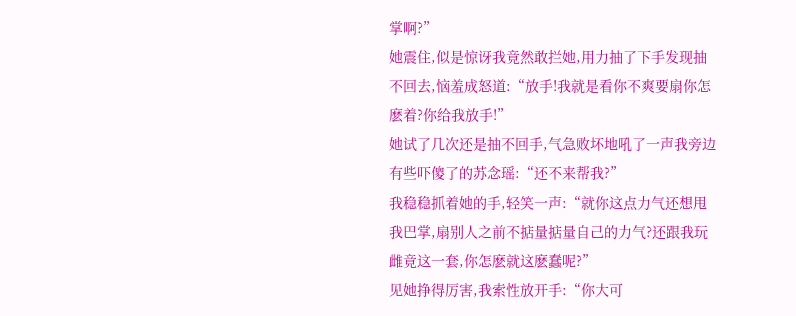掌啊?”
她震住,似是惊讶我竟然敢拦她,用力抽了下手发现抽不回去,恼羞成怒道:“放手!我就是看你不爽要扇你怎麽着?你给我放手!”
她试了几次还是抽不回手,气急败坏地吼了一声我旁边有些吓傻了的苏念瑶:“还不来帮我?”
我稳稳抓着她的手,轻笑一声:“就你这点力气还想甩我巴掌,扇别人之前不掂量掂量自己的力气?还跟我玩雌竟这一套,你怎麽就这麽蠢呢?”
见她挣得厉害,我索性放开手:“你大可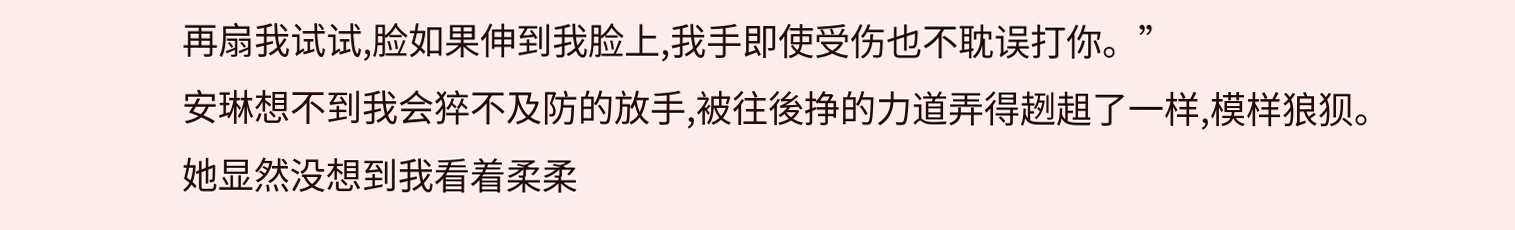再扇我试试,脸如果伸到我脸上,我手即使受伤也不耽误打你。”
安琳想不到我会猝不及防的放手,被往後挣的力道弄得趔趄了一样,模样狼狈。
她显然没想到我看着柔柔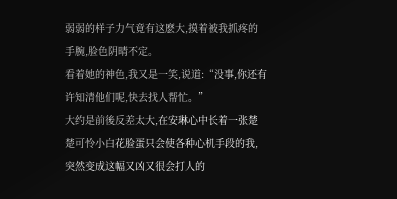弱弱的样子力气竟有这麽大,摸着被我抓疼的手腕,脸色阴晴不定。
看着她的神色,我又是一笑,说道:“没事,你还有许知清他们呢,快去找人帮忙。”
大约是前後反差太大,在安琳心中长着一张楚楚可怜小白花脸蛋只会使各种心机手段的我,突然变成这幅又凶又很会打人的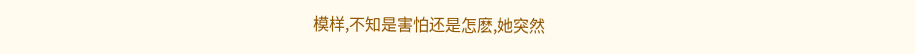模样,不知是害怕还是怎麽,她突然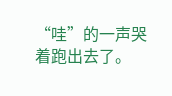“哇”的一声哭着跑出去了。